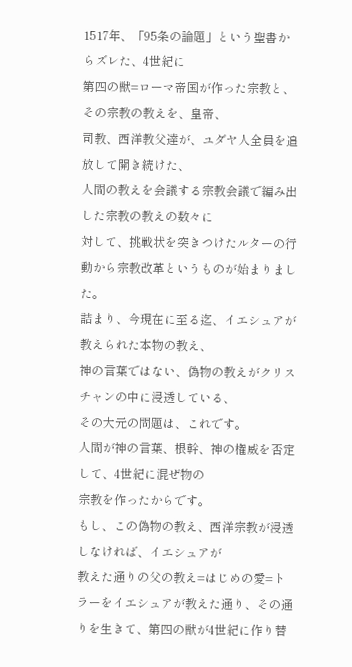1517年、「95条の論題」という聖書からズレた、4世紀に
第四の獣=ローマ帝国が作った宗教と、その宗教の教えを、皇帝、
司教、西洋教父達が、ユダヤ人全員を追放して開き続けた、
人間の教えを会議する宗教会議で編み出した宗教の教えの数々に
対して、挑戦状を突きつけたルターの行動から宗教改革というものが始まりました。
詰まり、今現在に至る迄、イエシュアが教えられた本物の教え、
神の言葉ではない、偽物の教えがクリスチャンの中に浸透している、
その大元の問題は、これです。
人間が神の言葉、根幹、神の権威を否定して、4世紀に混ぜ物の
宗教を作ったからです。
もし、この偽物の教え、西洋宗教が浸透しなければ、イエシュアが
教えた通りの父の教え=はじめの愛=トラーをイエシュアが教えた通り、その通りを生きて、第四の獣が4世紀に作り替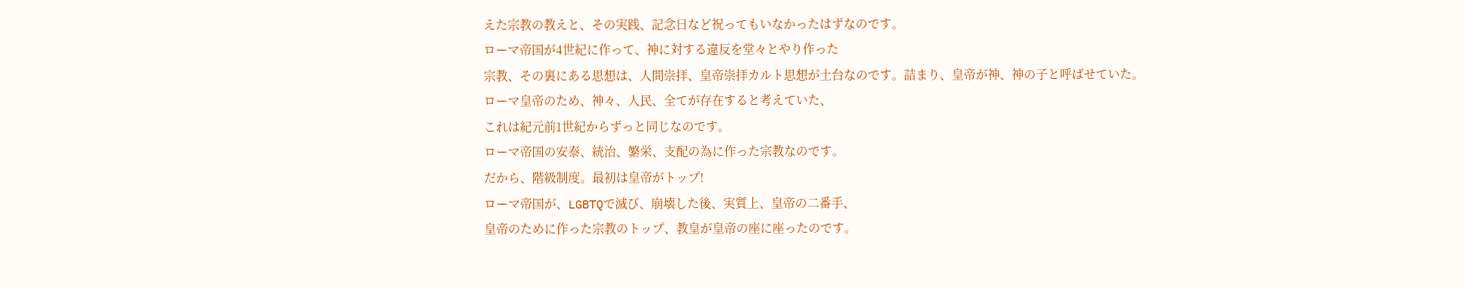えた宗教の教えと、その実践、記念日など祝ってもいなかったはずなのです。
ローマ帝国が4世紀に作って、神に対する違反を堂々とやり作った
宗教、その裏にある思想は、人間崇拝、皇帝崇拝カルト思想が土台なのです。詰まり、皇帝が神、神の子と呼ばせていた。
ローマ皇帝のため、神々、人民、全てが存在すると考えていた、
これは紀元前1世紀からずっと同じなのです。
ローマ帝国の安泰、統治、繁栄、支配の為に作った宗教なのです。
だから、階級制度。最初は皇帝がトップ!
ローマ帝国が、LGBTQで滅び、崩壊した後、実質上、皇帝の二番手、
皇帝のために作った宗教のトップ、教皇が皇帝の座に座ったのです。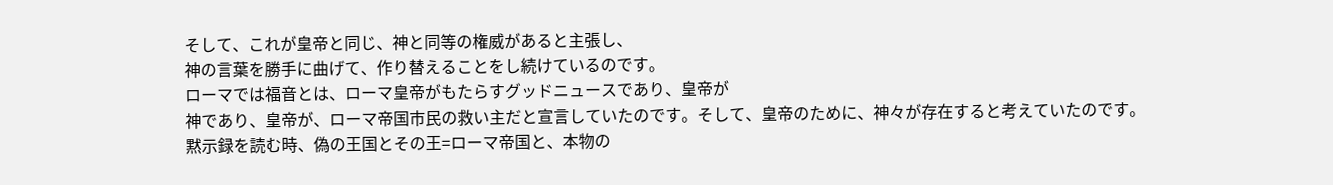そして、これが皇帝と同じ、神と同等の権威があると主張し、
神の言葉を勝手に曲げて、作り替えることをし続けているのです。
ローマでは福音とは、ローマ皇帝がもたらすグッドニュースであり、皇帝が
神であり、皇帝が、ローマ帝国市民の救い主だと宣言していたのです。そして、皇帝のために、神々が存在すると考えていたのです。
黙示録を読む時、偽の王国とその王=ローマ帝国と、本物の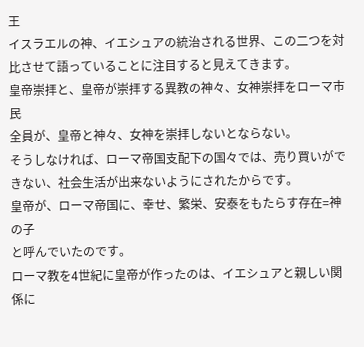王
イスラエルの神、イエシュアの統治される世界、この二つを対比させて語っていることに注目すると見えてきます。
皇帝崇拝と、皇帝が崇拝する異教の神々、女神崇拝をローマ市民
全員が、皇帝と神々、女神を崇拝しないとならない。
そうしなければ、ローマ帝国支配下の国々では、売り買いができない、社会生活が出来ないようにされたからです。
皇帝が、ローマ帝国に、幸せ、繁栄、安泰をもたらす存在=神の子
と呼んでいたのです。
ローマ教を4世紀に皇帝が作ったのは、イエシュアと親しい関係に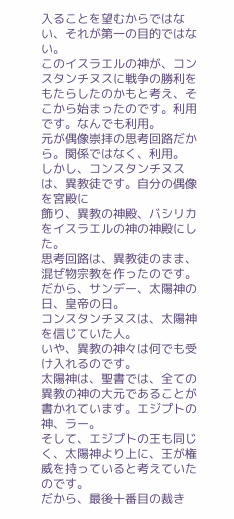入ることを望むからではない、それが第一の目的ではない。
このイスラエルの神が、コンスタンチヌスに戦争の勝利をもたらしたのかもと考え、そこから始まったのです。利用です。なんでも利用。
元が偶像崇拝の思考回路だから。関係ではなく、利用。
しかし、コンスタンチヌスは、異教徒です。自分の偶像を宮殿に
飾り、異教の神殿、バシリカをイスラエルの神の神殿にした。
思考回路は、異教徒のまま、混ぜ物宗教を作ったのです。
だから、サンデー、太陽神の日、皇帝の日。
コンスタンチヌスは、太陽神を信じていた人。
いや、異教の神々は何でも受け入れるのです。
太陽神は、聖書では、全ての異教の神の大元であることが書かれています。エジプトの神、ラー。
そして、エジプトの王も同じく、太陽神より上に、王が権威を持っていると考えていたのです。
だから、最後十番目の裁き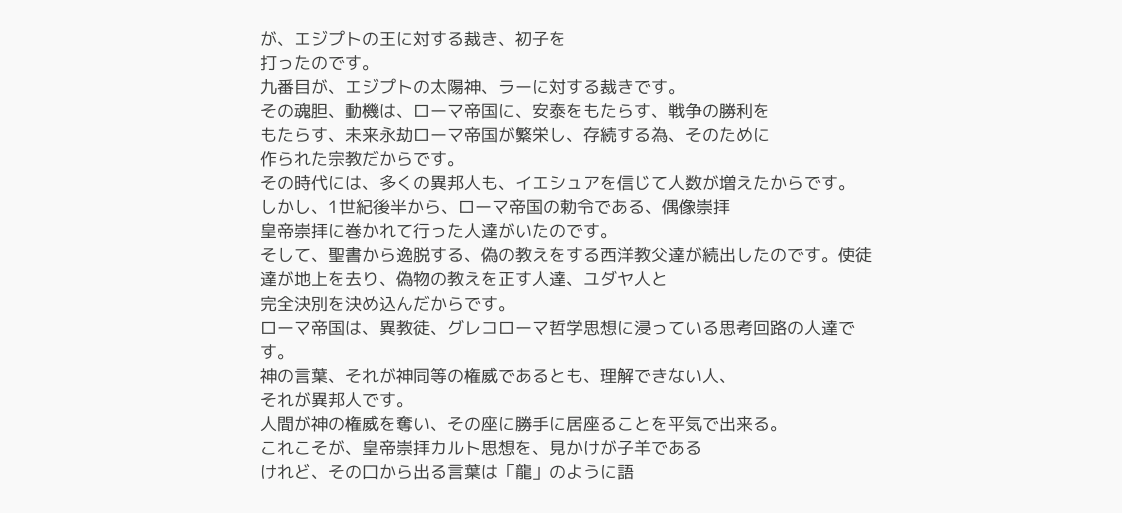が、エジプトの王に対する裁き、初子を
打ったのです。
九番目が、エジプトの太陽神、ラーに対する裁きです。
その魂胆、動機は、ローマ帝国に、安泰をもたらす、戦争の勝利を
もたらす、未来永劫ローマ帝国が繁栄し、存続する為、そのために
作られた宗教だからです。
その時代には、多くの異邦人も、イエシュアを信じて人数が増えたからです。
しかし、1世紀後半から、ローマ帝国の勅令である、偶像崇拝
皇帝崇拝に巻かれて行った人達がいたのです。
そして、聖書から逸脱する、偽の教えをする西洋教父達が続出したのです。使徒達が地上を去り、偽物の教えを正す人達、ユダヤ人と
完全決別を決め込んだからです。
ローマ帝国は、異教徒、グレコローマ哲学思想に浸っている思考回路の人達です。
神の言葉、それが神同等の権威であるとも、理解できない人、
それが異邦人です。
人間が神の権威を奪い、その座に勝手に居座ることを平気で出来る。
これこそが、皇帝崇拝カルト思想を、見かけが子羊である
けれど、その口から出る言葉は「龍」のように語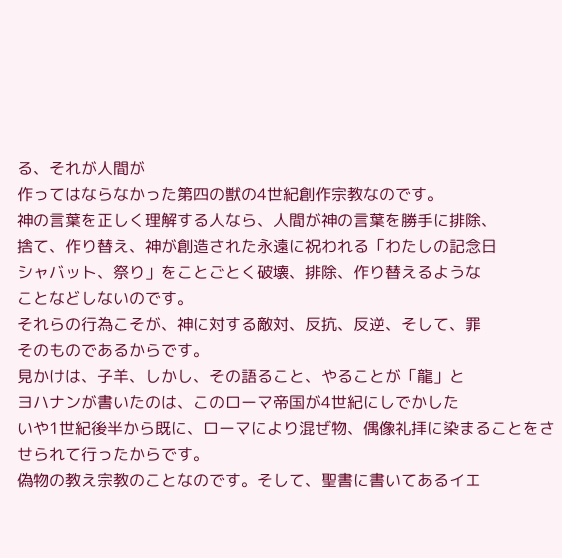る、それが人間が
作ってはならなかった第四の獣の4世紀創作宗教なのです。
神の言葉を正しく理解する人なら、人間が神の言葉を勝手に排除、
捨て、作り替え、神が創造された永遠に祝われる「わたしの記念日
シャバット、祭り」をことごとく破壊、排除、作り替えるような
ことなどしないのです。
それらの行為こそが、神に対する敵対、反抗、反逆、そして、罪
そのものであるからです。
見かけは、子羊、しかし、その語ること、やることが「龍」と
ヨハナンが書いたのは、このローマ帝国が4世紀にしでかした
いや1世紀後半から既に、ローマにより混ぜ物、偶像礼拝に染まることをさせられて行ったからです。
偽物の教え宗教のことなのです。そして、聖書に書いてあるイエ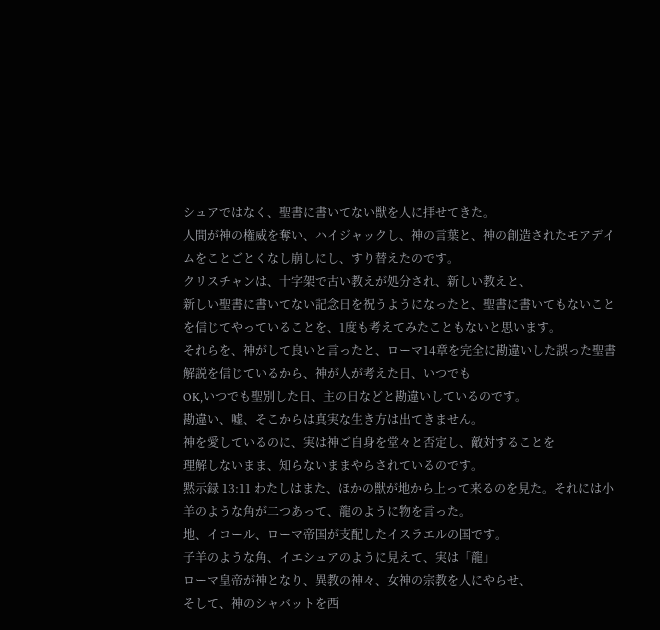シュアではなく、聖書に書いてない獣を人に拝せてきた。
人間が神の権威を奪い、ハイジャックし、神の言葉と、神の創造されたモアデイムをことごとくなし崩しにし、すり替えたのです。
クリスチャンは、十字架で古い教えが処分され、新しい教えと、
新しい聖書に書いてない記念日を祝うようになったと、聖書に書いてもないことを信じてやっていることを、1度も考えてみたこともないと思います。
それらを、神がして良いと言ったと、ローマ14章を完全に勘違いした誤った聖書解説を信じているから、神が人が考えた日、いつでも
OK,いつでも聖別した日、主の日などと勘違いしているのです。
勘違い、嘘、そこからは真実な生き方は出てきません。
神を愛しているのに、実は神ご自身を堂々と否定し、敵対することを
理解しないまま、知らないままやらされているのです。
黙示録 13:11 わたしはまた、ほかの獣が地から上って来るのを見た。それには小羊のような角が二つあって、龍のように物を言った。
地、イコール、ローマ帝国が支配したイスラエルの国です。
子羊のような角、イエシュアのように見えて、実は「龍」
ローマ皇帝が神となり、異教の神々、女神の宗教を人にやらせ、
そして、神のシャバットを西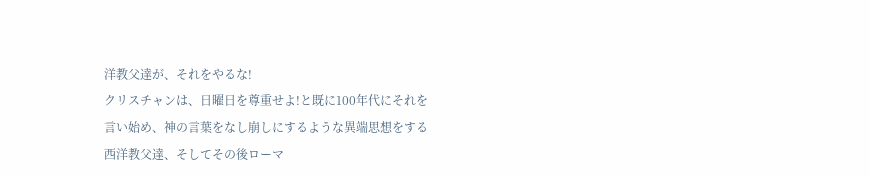洋教父達が、それをやるな!
クリスチャンは、日曜日を尊重せよ!と既に100年代にそれを
言い始め、神の言葉をなし崩しにするような異端思想をする
西洋教父達、そしてその後ローマ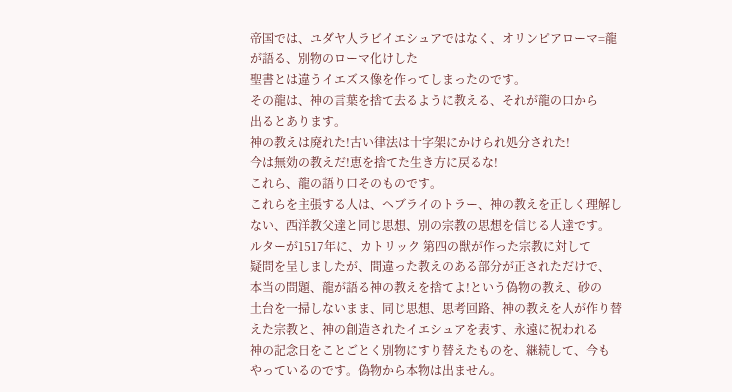帝国では、ユダヤ人ラビイエシュアではなく、オリンピアローマ=龍が語る、別物のローマ化けした
聖書とは違うイエズス像を作ってしまったのです。
その龍は、神の言葉を捨て去るように教える、それが龍の口から
出るとあります。
神の教えは廃れた!古い律法は十字架にかけられ処分された!
今は無効の教えだ!恵を捨てた生き方に戻るな!
これら、龍の語り口そのものです。
これらを主張する人は、ヘブライのトラー、神の教えを正しく理解しない、西洋教父達と同じ思想、別の宗教の思想を信じる人達です。
ルターが1517年に、カトリック 第四の獣が作った宗教に対して
疑問を呈しましたが、間違った教えのある部分が正されただけで、
本当の問題、龍が語る神の教えを捨てよ!という偽物の教え、砂の
土台を一掃しないまま、同じ思想、思考回路、神の教えを人が作り替えた宗教と、神の創造されたイエシュアを表す、永遠に祝われる
神の記念日をことごとく別物にすり替えたものを、継続して、今も
やっているのです。偽物から本物は出ません。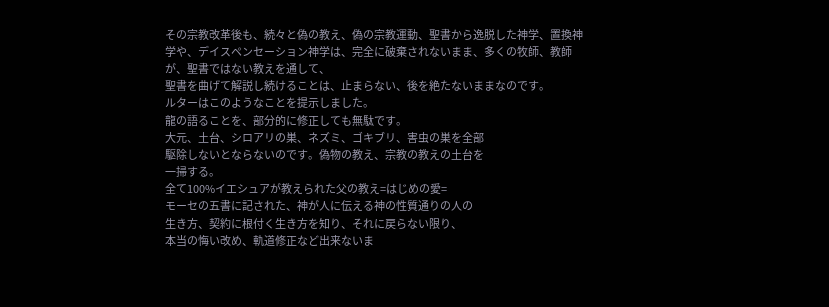その宗教改革後も、続々と偽の教え、偽の宗教運動、聖書から逸脱した神学、置換神学や、デイスペンセーション神学は、完全に破棄されないまま、多くの牧師、教師が、聖書ではない教えを通して、
聖書を曲げて解説し続けることは、止まらない、後を絶たないままなのです。
ルターはこのようなことを提示しました。
龍の語ることを、部分的に修正しても無駄です。
大元、土台、シロアリの巣、ネズミ、ゴキブリ、害虫の巣を全部
駆除しないとならないのです。偽物の教え、宗教の教えの土台を
一掃する。
全て100%イエシュアが教えられた父の教え=はじめの愛=
モーセの五書に記された、神が人に伝える神の性質通りの人の
生き方、契約に根付く生き方を知り、それに戻らない限り、
本当の悔い改め、軌道修正など出来ないま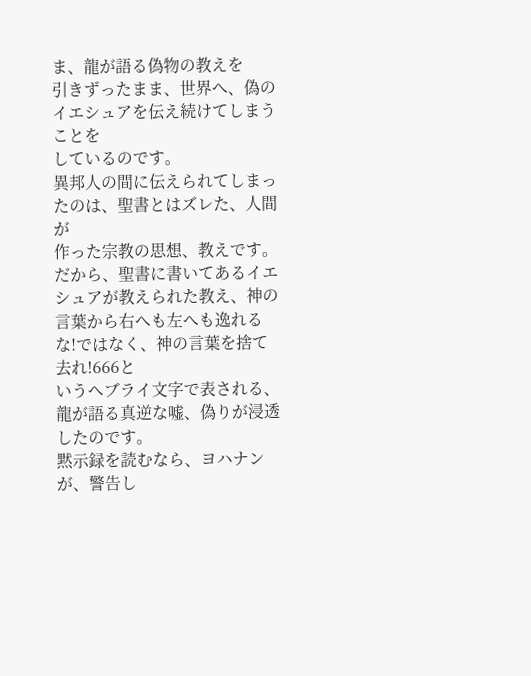ま、龍が語る偽物の教えを
引きずったまま、世界へ、偽のイエシュアを伝え続けてしまうことを
しているのです。
異邦人の間に伝えられてしまったのは、聖書とはズレた、人間が
作った宗教の思想、教えです。
だから、聖書に書いてあるイエシュアが教えられた教え、神の言葉から右へも左へも逸れるな!ではなく、神の言葉を捨て去れ!666と
いうヘブライ文字で表される、龍が語る真逆な嘘、偽りが浸透したのです。
黙示録を読むなら、ヨハナンが、警告し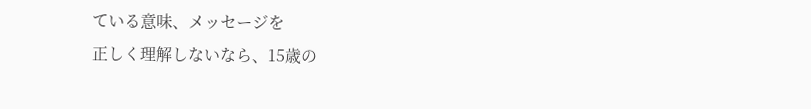ている意味、メッセージを
正しく理解しないなら、15歳の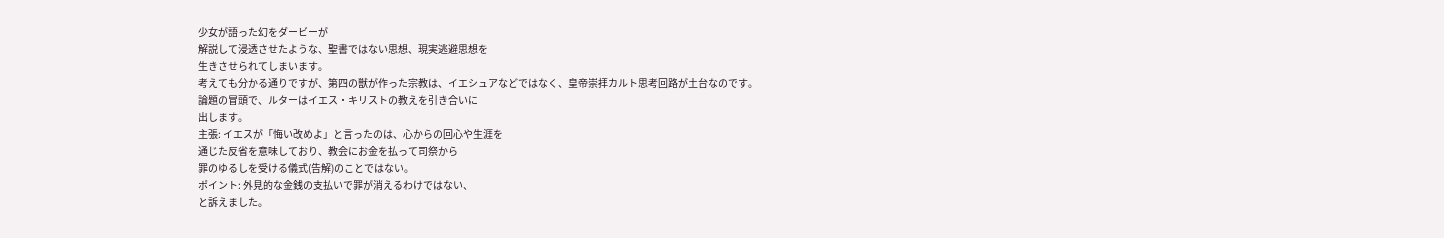少女が語った幻をダービーが
解説して浸透させたような、聖書ではない思想、現実逃避思想を
生きさせられてしまいます。
考えても分かる通りですが、第四の獣が作った宗教は、イエシュアなどではなく、皇帝崇拝カルト思考回路が土台なのです。
論題の冒頭で、ルターはイエス・キリストの教えを引き合いに
出します。
主張: イエスが「悔い改めよ」と言ったのは、心からの回心や生涯を
通じた反省を意味しており、教会にお金を払って司祭から
罪のゆるしを受ける儀式(告解)のことではない。
ポイント: 外見的な金銭の支払いで罪が消えるわけではない、
と訴えました。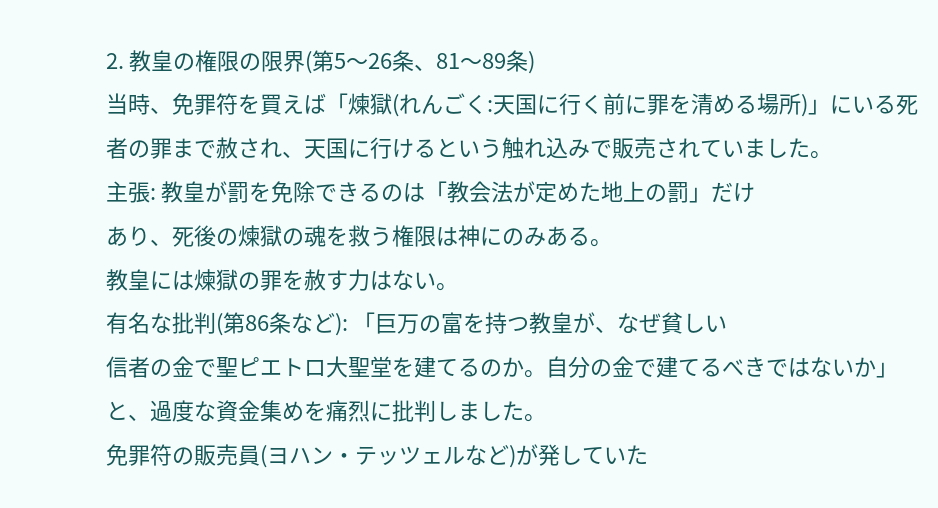2. 教皇の権限の限界(第5〜26条、81〜89条)
当時、免罪符を買えば「煉獄(れんごく:天国に行く前に罪を清める場所)」にいる死者の罪まで赦され、天国に行けるという触れ込みで販売されていました。
主張: 教皇が罰を免除できるのは「教会法が定めた地上の罰」だけ
あり、死後の煉獄の魂を救う権限は神にのみある。
教皇には煉獄の罪を赦す力はない。
有名な批判(第86条など): 「巨万の富を持つ教皇が、なぜ貧しい
信者の金で聖ピエトロ大聖堂を建てるのか。自分の金で建てるべきではないか」と、過度な資金集めを痛烈に批判しました。
免罪符の販売員(ヨハン・テッツェルなど)が発していた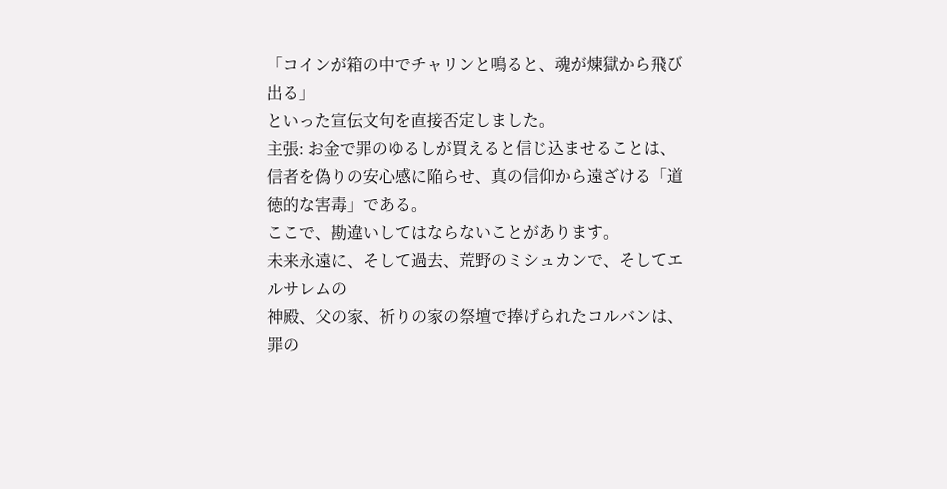「コインが箱の中でチャリンと鳴ると、魂が煉獄から飛び出る」
といった宣伝文句を直接否定しました。
主張: お金で罪のゆるしが買えると信じ込ませることは、信者を偽りの安心感に陥らせ、真の信仰から遠ざける「道徳的な害毒」である。
ここで、勘違いしてはならないことがあります。
未来永遠に、そして過去、荒野のミシュカンで、そしてエルサレムの
神殿、父の家、祈りの家の祭壇で捧げられたコルバンは、罪の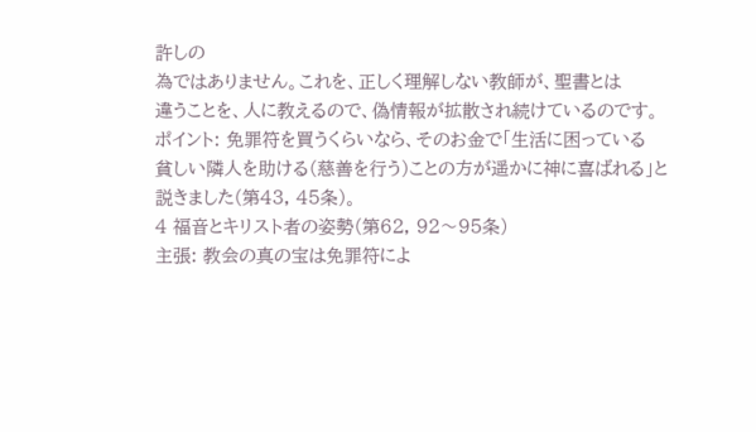許しの
為ではありません。これを、正しく理解しない教師が、聖書とは
違うことを、人に教えるので、偽情報が拡散され続けているのです。
ポイント: 免罪符を買うくらいなら、そのお金で「生活に困っている
貧しい隣人を助ける(慈善を行う)ことの方が遥かに神に喜ばれる」と説きました(第43, 45条)。
4 福音とキリスト者の姿勢(第62, 92〜95条)
主張: 教会の真の宝は免罪符によ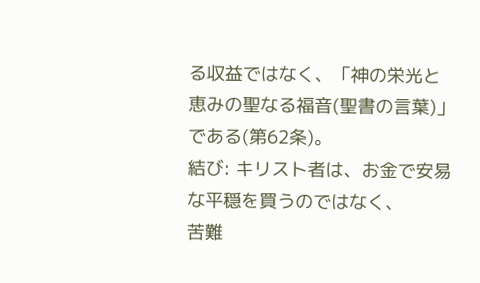る収益ではなく、「神の栄光と恵みの聖なる福音(聖書の言葉)」である(第62条)。
結び: キリスト者は、お金で安易な平穏を買うのではなく、
苦難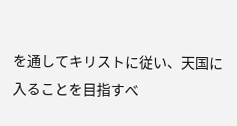を通してキリストに従い、天国に入ることを目指すべ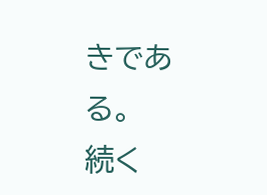きである。
続く